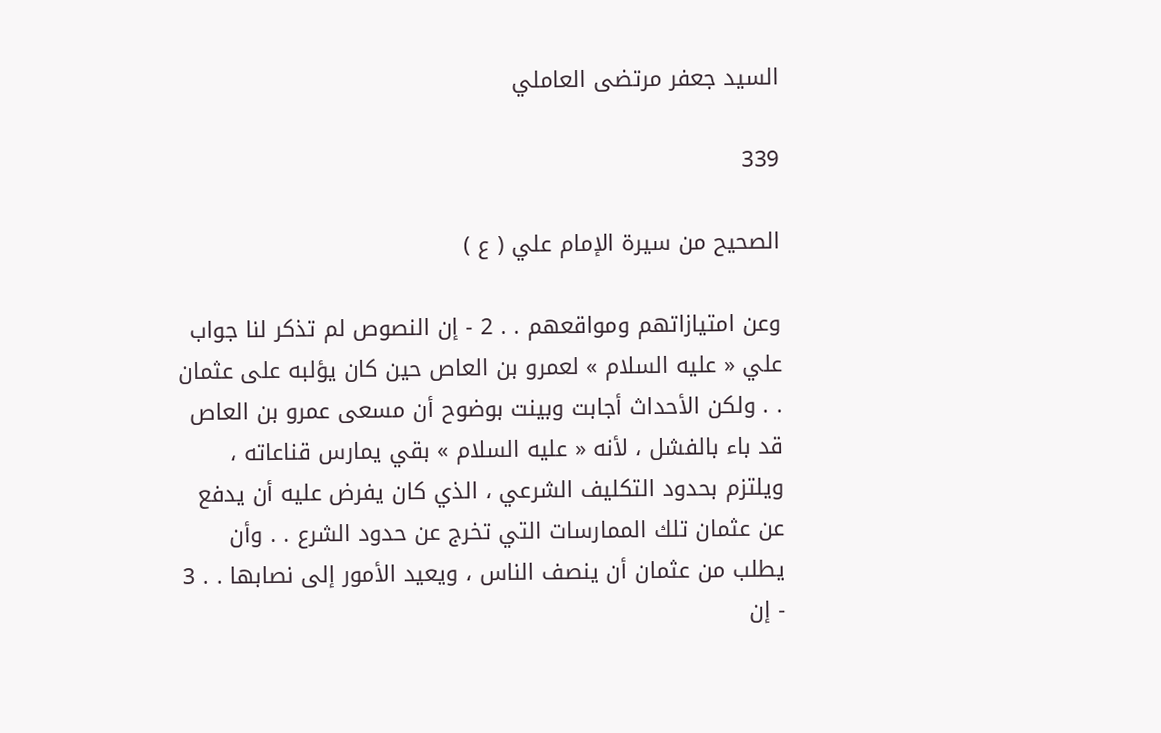السيد جعفر مرتضى العاملي

339

الصحيح من سيرة الإمام علي ( ع )

وعن امتيازاتهم ومواقعهم . . 2 - إن النصوص لم تذكر لنا جواب علي « عليه السلام » لعمرو بن العاص حين كان يؤلبه على عثمان . . ولكن الأحداث أجابت وبينت بوضوح أن مسعى عمرو بن العاص قد باء بالفشل ، لأنه « عليه السلام » بقي يمارس قناعاته ، ويلتزم بحدود التكليف الشرعي ، الذي كان يفرض عليه أن يدفع عن عثمان تلك الممارسات التي تخرج عن حدود الشرع . . وأن يطلب من عثمان أن ينصف الناس ، ويعيد الأمور إلى نصابها . . 3 - إن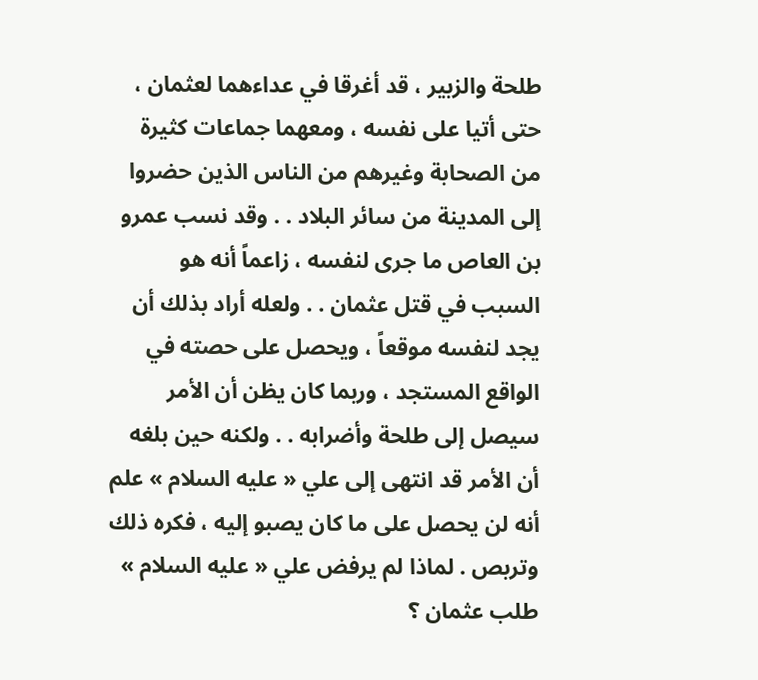طلحة والزبير ، قد أغرقا في عداءهما لعثمان ، حتى أتيا على نفسه ، ومعهما جماعات كثيرة من الصحابة وغيرهم من الناس الذين حضروا إلى المدينة من سائر البلاد . . وقد نسب عمرو بن العاص ما جرى لنفسه ، زاعماً أنه هو السبب في قتل عثمان . . ولعله أراد بذلك أن يجد لنفسه موقعاً ، ويحصل على حصته في الواقع المستجد ، وربما كان يظن أن الأمر سيصل إلى طلحة وأضرابه . . ولكنه حين بلغه أن الأمر قد انتهى إلى علي « عليه السلام » علم أنه لن يحصل على ما كان يصبو إليه ، فكره ذلك وتربص . لماذا لم يرفض علي « عليه السلام » طلب عثمان ؟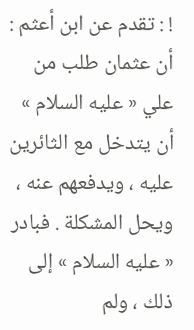! : تقدم عن ابن أعثم : أن عثمان طلب من علي « عليه السلام » أن يتدخل مع الثائرين عليه ، ويدفعهم عنه ، ويحل المشكلة . فبادر « عليه السلام » إلى ذلك ، ولم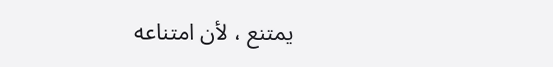يمتنع ، لأن امتناعه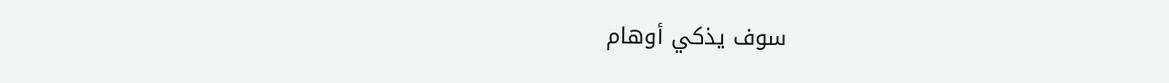سوف يذكي أوهام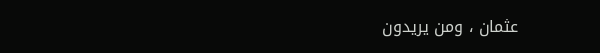عثمان ، ومن يريدون